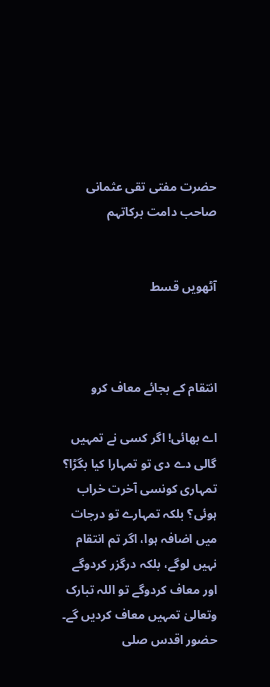حضرت مفتی تقی عثمانی صاحب دامت برکاتہم


آٹھویں قسط



انتقام کے بجائے معاف کرو

اے بھائی! اگر کسی نے تمہیں گالی دے دی تو تمہارا کیا بگڑا؟ تمہاری کونسی آخرت خراب ہوئی؟ بلکہ تمہارے تو درجات میں اضافہ ہوا، اگر تم انتقام نہیں لوگے، بلکہ درگزر کردوگے اور معاف کردوگے تو اللہ تبارک وتعالیٰ تمہیں معاف کردیں گے۔ حضور اقدس صلى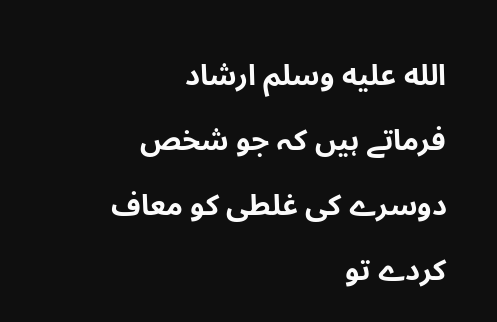الله عليه وسلم ارشاد فرماتے ہیں کہ جو شخص دوسرے کی غلطی کو معاف کردے تو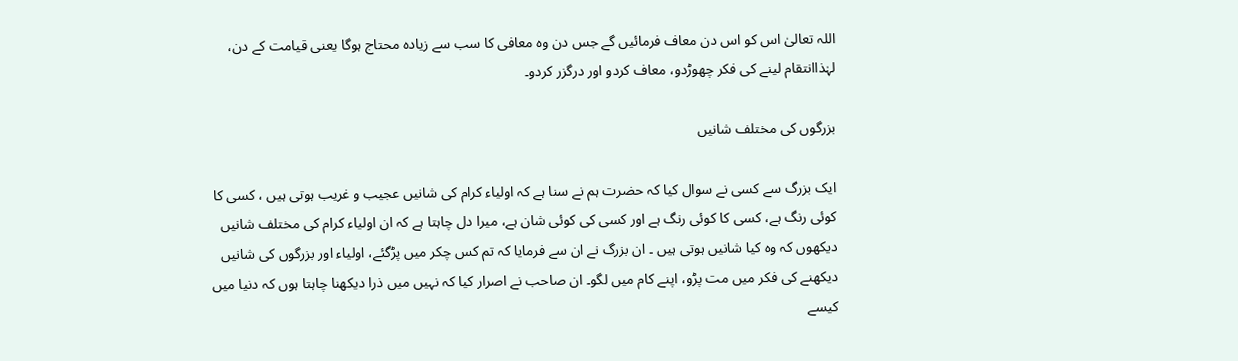اللہ تعالیٰ اس کو اس دن معاف فرمائیں گے جس دن وہ معافی کا سب سے زیادہ محتاج ہوگا یعنی قیامت کے دن، لہٰذاانتقام لینے کی فکر چھوڑدو، معاف کردو اور درگزر کردو۔

بزرگوں کی مختلف شانیں

ایک بزرگ سے کسی نے سوال کیا کہ حضرت ہم نے سنا ہے کہ اولیاء کرام کی شانیں عجیب و غریب ہوتی ہیں ، کسی کا کوئی رنگ ہے، کسی کا کوئی رنگ ہے اور کسی کی کوئی شان ہے، میرا دل چاہتا ہے کہ ان اولیاء کرام کی مختلف شانیں دیکھوں کہ وہ کیا شانیں ہوتی ہیں ۔ ان بزرگ نے ان سے فرمایا کہ تم کس چکر میں پڑگئے، اولیاء اور بزرگوں کی شانیں دیکھنے کی فکر میں مت پڑو، اپنے کام میں لگو۔ ان صاحب نے اصرار کیا کہ نہیں میں ذرا دیکھنا چاہتا ہوں کہ دنیا میں کیسے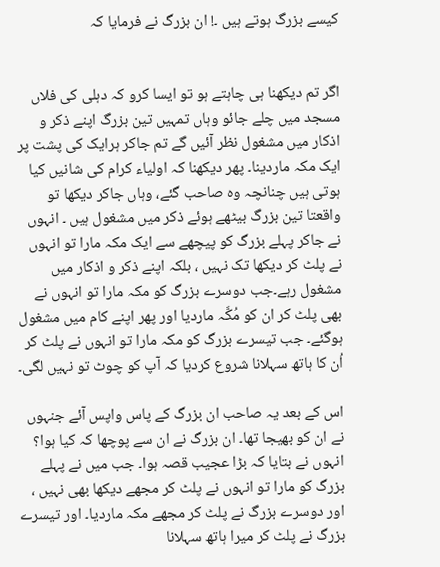کیسے بزرگ ہوتے ہیں ۔! ان بزرگ نے فرمایا کہ


اگر تم دیکھنا ہی چاہتے ہو تو ایسا کرو کہ دہلی کی فلاں مسجد میں چلے جائو وہاں تمہیں تین بزرگ اپنے ذکر و اذکار میں مشغول نظر آئیں گے تم جاکر ہرایک کی پشت پر ایک مکہ ماردینا۔ پھر دیکھنا کہ اولیاء کرام کی شانیں کیا ہوتی ہیں چنانچہ وہ صاحب گئے، وہاں جاکر دیکھا تو واقعتا تین بزرگ بیٹھے ہوئے ذکر میں مشغول ہیں ۔ انہوں نے جاکر پہلے بزرگ کو پیچھے سے ایک مکہ مارا تو انہوں نے پلٹ کر دیکھا تک نہیں ، بلکہ اپنے ذکر و اذکار میں مشغول رہے۔جب دوسرے بزرگ کو مکہ مارا تو انہوں نے بھی پلٹ کر ان کو مُکَّہ ماردیا اور پھر اپنے کام میں مشغول ہوگئے۔ جب تیسرے بزرگ کو مکہ مارا تو انہوں نے پلٹ کر اُن کا ہاتھ سہلانا شروع کردیا کہ آپ کو چوٹ تو نہیں لگی۔

اس کے بعد یہ صاحب ان بزرگ کے پاس واپس آئے جنہوں نے ان کو بھیجا تھا۔ ان بزرگ نے ان سے پوچھا کہ کیا ہوا؟ انہوں نے بتایا کہ بڑا عجیب قصہ ہوا۔ جب میں نے پہلے بزرگ کو مارا تو انہوں نے پلٹ کر مجھے دیکھا بھی نہیں ، اور دوسرے بزرگ نے پلٹ کر مجھے مکہ ماردیا۔ اور تیسرے بزرگ نے پلٹ کر میرا ہاتھ سہلانا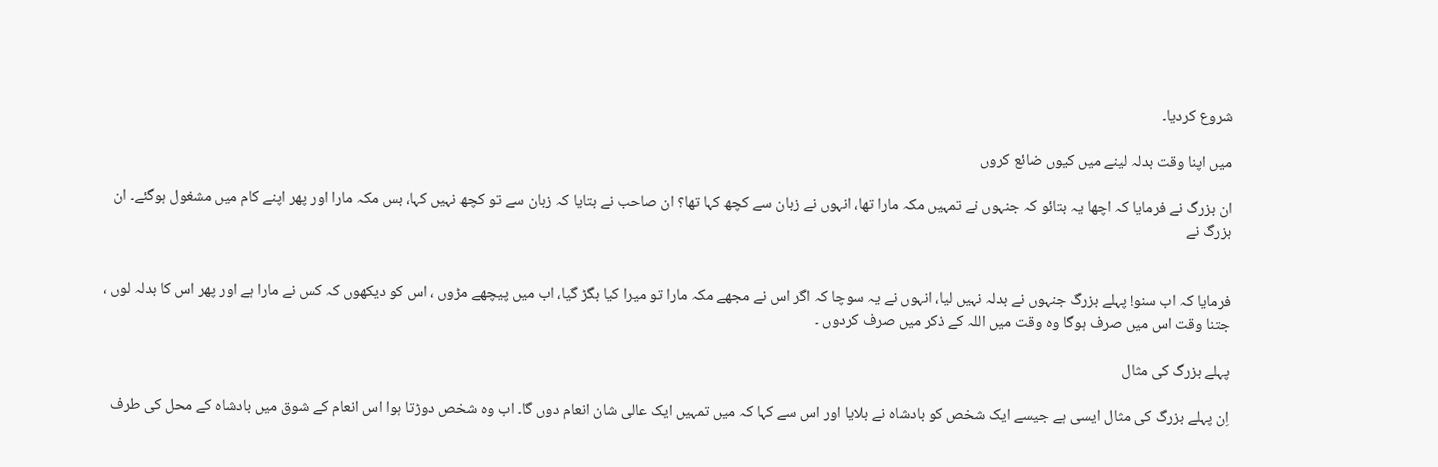شروع کردیا۔

میں اپنا وقت بدلہ لینے میں کیوں ضائع کروں

ان بزرگ نے فرمایا کہ اچھا یہ بتائو کہ جنہوں نے تمہیں مکہ مارا تھا، انہوں نے زبان سے کچھ کہا تھا؟ ان صاحب نے بتایا کہ زبان سے تو کچھ نہیں کہا، بس مکہ مارا اور پھر اپنے کام میں مشغول ہوگئے۔ ان بزرگ نے


فرمایا کہ اب سنو! پہلے بزرگ جنہوں نے بدلہ نہیں لیا، انہوں نے یہ سوچا کہ اگر اس نے مجھے مکہ مارا تو میرا کیا بگڑ گیا، اب میں پیچھے مڑوں ، اس کو دیکھوں کہ کس نے مارا ہے اور پھر اس کا بدلہ لوں ، جتنا وقت اس میں صرف ہوگا وہ وقت میں اللہ کے ذکر میں صرف کردوں ۔

پہلے بزرگ کی مثال

اِن پہلے بزرگ کی مثال ایسی ہے جیسے ایک شخص کو بادشاہ نے بلایا اور اس سے کہا کہ میں تمہیں ایک عالی شان انعام دوں گا۔ اب وہ شخص دوڑتا ہوا اس انعام کے شوق میں بادشاہ کے محل کی طرف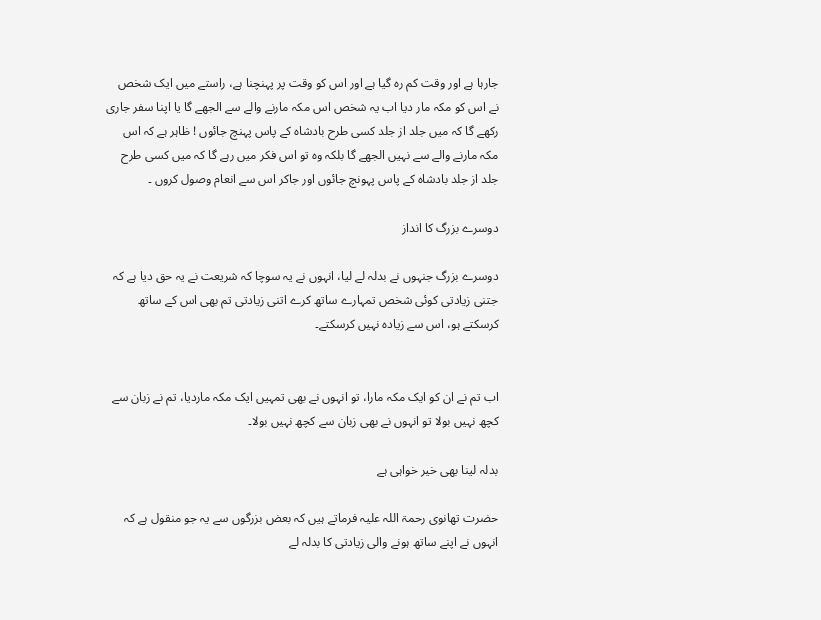جارہا ہے اور وقت کم رہ گیا ہے اور اس کو وقت پر پہنچنا ہے، راستے میں ایک شخص نے اس کو مکہ مار دیا اب یہ شخص اس مکہ مارنے والے سے الجھے گا یا اپنا سفر جاری رکھے گا کہ میں جلد از جلد کسی طرح بادشاہ کے پاس پہنچ جائوں ! ظاہر ہے کہ اس مکہ مارنے والے سے نہیں الجھے گا بلکہ وہ تو اس فکر میں رہے گا کہ میں کسی طرح جلد از جلد بادشاہ کے پاس پہونچ جائوں اور جاکر اس سے انعام وصول کروں ۔

دوسرے بزرگ کا انداز

دوسرے بزرگ جنہوں نے بدلہ لے لیا، انہوں نے یہ سوچا کہ شریعت نے یہ حق دیا ہے کہ جتنی زیادتی کوئی شخص تمہارے ساتھ کرے اتنی زیادتی تم بھی اس کے ساتھ کرسکتے ہو، اس سے زیادہ نہیں کرسکتے۔


اب تم نے ان کو ایک مکہ مارا، تو انہوں نے بھی تمہیں ایک مکہ ماردیا، تم نے زبان سے کچھ نہیں بولا تو انہوں نے بھی زبان سے کچھ نہیں بولا۔

بدلہ لینا بھی خیر خواہی ہے

حضرت تھانوی رحمۃ اللہ علیہ فرماتے ہیں کہ بعض بزرگوں سے یہ جو منقول ہے کہ انہوں نے اپنے ساتھ ہونے والی زیادتی کا بدلہ لے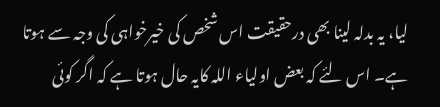لیا، یہ بدلہ لینا بھی درحقیقت اس شخص کی خیرخواہی کی وجہ سے ہوتا ہے۔ اس لئے کہ بعض اولیاء اللہ کایہ حال ہوتا ہے کہ اگر کوئی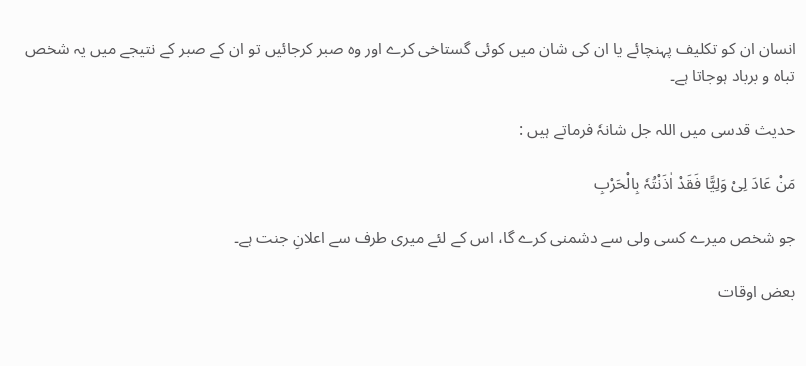انسان ان کو تکلیف پہنچائے یا ان کی شان میں کوئی گستاخی کرے اور وہ صبر کرجائیں تو ان کے صبر کے نتیجے میں یہ شخص تباہ و برباد ہوجاتا ہے۔

حدیث قدسی میں اللہ جل شانہٗ فرماتے ہیں :

مَنْ عَادَ لِیْ وَلِیًّا فَقَدْ اٰذَنْتُہٗ بِالْحَرْبِ

جو شخص میرے کسی ولی سے دشمنی کرے گا، اس کے لئے میری طرف سے اعلانِ جنت ہے۔

بعض اوقات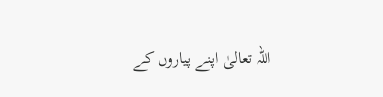اللہ تعالیٰ اپنے پیاروں کے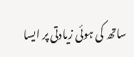ساتھ کی ہوئی زیادتی پر ایسا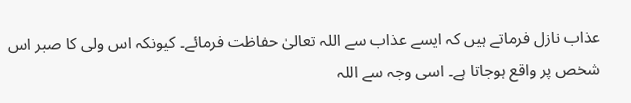عذاب نازل فرماتے ہیں کہ ایسے عذاب سے اللہ تعالیٰ حفاظت فرمائے۔ کیونکہ اس ولی کا صبر اس شخص پر واقع ہوجاتا ہے۔ اسی وجہ سے اللہ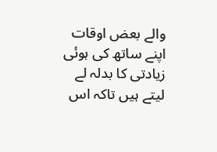والے بعض اوقات اپنے ساتھ کی ہوئی زیادتی کا بدلہ لے لیتے ہیں تاکہ اس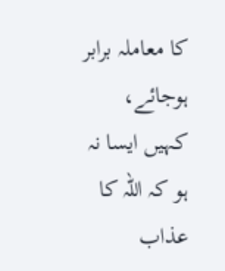کا معاملہ برابر ہوجائے، کہیں ایسا نہ ہو کہ اللہ کا عذاب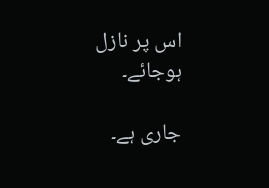اس پر نازل ہوجائے۔

جاری ہے۔